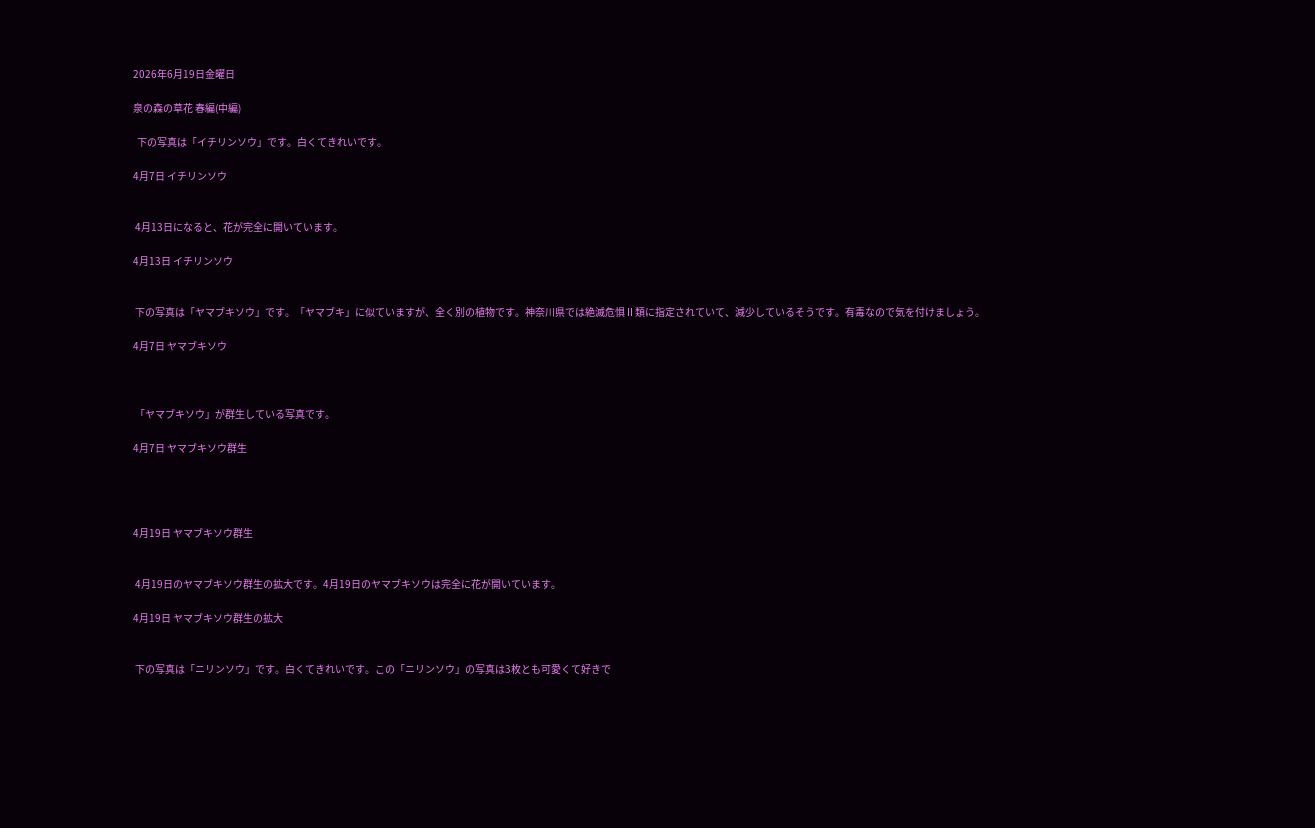2026年6月19日金曜日

泉の森の草花 春編(中編)

  下の写真は「イチリンソウ」です。白くてきれいです。

4月7日 イチリンソウ


 4月13日になると、花が完全に開いています。

4月13日 イチリンソウ


 下の写真は「ヤマブキソウ」です。「ヤマブキ」に似ていますが、全く別の植物です。神奈川県では絶滅危惧Ⅱ類に指定されていて、減少しているそうです。有毒なので気を付けましょう。

4月7日 ヤマブキソウ



 「ヤマブキソウ」が群生している写真です。

4月7日 ヤマブキソウ群生




4月19日 ヤマブキソウ群生


 4月19日のヤマブキソウ群生の拡大です。4月19日のヤマブキソウは完全に花が開いています。

4月19日 ヤマブキソウ群生の拡大


 下の写真は「ニリンソウ」です。白くてきれいです。この「ニリンソウ」の写真は3枚とも可愛くて好きで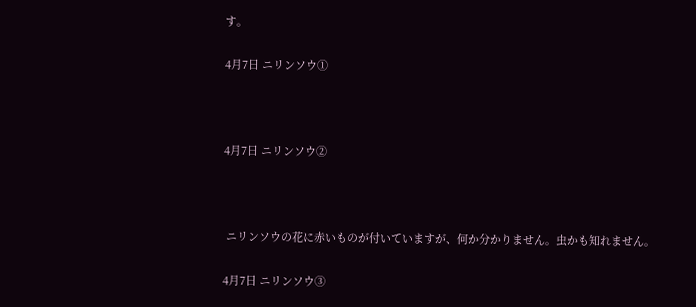す。

4月7日 ニリンソウ①



4月7日 ニリンソウ②



 ニリンソウの花に赤いものが付いていますが、何か分かりません。虫かも知れません。

4月7日 ニリンソウ③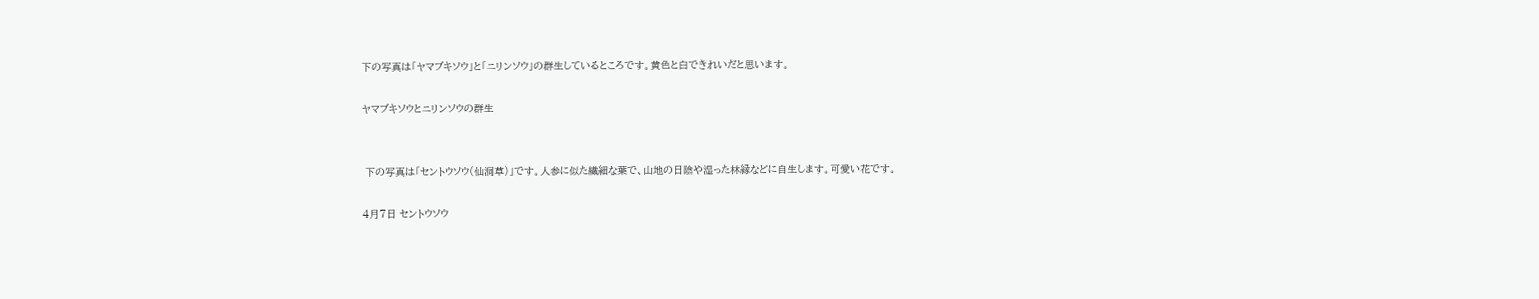下の写真は「ヤマブキソウ」と「ニリンソウ」の群生しているところです。黄色と白できれいだと思います。

ヤマブキソウとニリンソウの群生


 下の写真は「セントウソウ(仙洞草)」です。人参に似た繊細な葉で、山地の日陰や湿った林縁などに自生します。可愛い花です。

4月7日 セントウソウ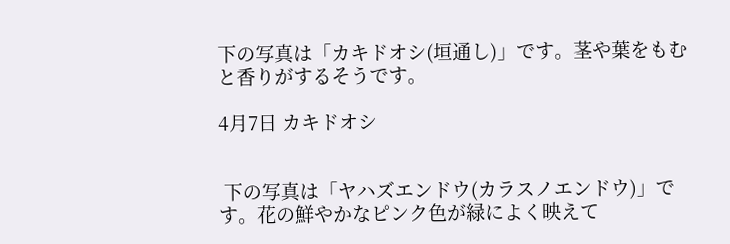下の写真は「カキドオシ(垣通し)」です。茎や葉をもむと香りがするそうです。

4月7日 カキドオシ


 下の写真は「ヤハズエンドウ(カラスノエンドウ)」です。花の鮮やかなピンク色が緑によく映えて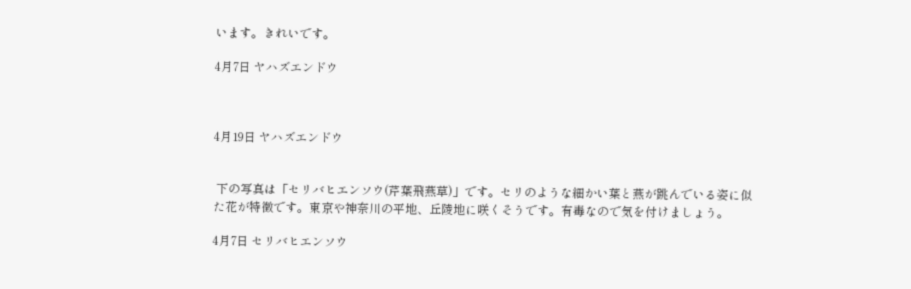います。きれいです。

4月7日 ヤハズエンドウ



4月19日 ヤハズエンドウ


 下の写真は「セリバヒエンソウ(芹葉飛燕草)」です。セリのような細かい葉と燕が跳んでいる姿に似た花が特徴です。東京や神奈川の平地、丘陵地に咲くそうです。有毒なので気を付けましょう。

4月7日 セリバヒエンソウ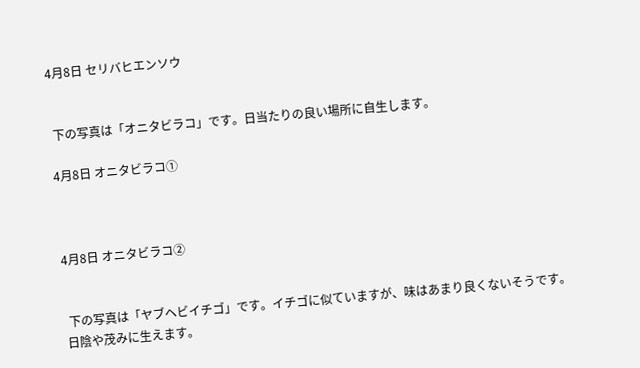4月8日 セリバヒエンソウ


 下の写真は「オニタビラコ」です。日当たりの良い場所に自生します。

4月8日 オニタビラコ①



4月8日 オニタビラコ②


 下の写真は「ヤブヘビイチゴ」です。イチゴに似ていますが、味はあまり良くないそうです。日陰や茂みに生えます。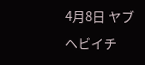4月8日 ヤブヘビイチ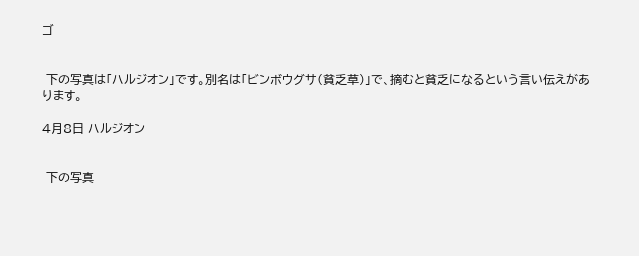ゴ


 下の写真は「ハルジオン」です。別名は「ビンボウグサ(貧乏草)」で、摘むと貧乏になるという言い伝えがあります。

4月8日 ハルジオン


 下の写真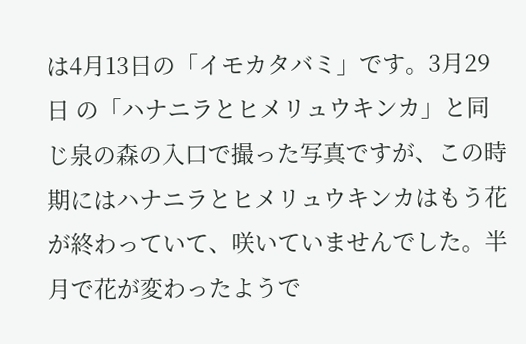は4月13日の「イモカタバミ」です。3月29日 の「ハナニラとヒメリュウキンカ」と同じ泉の森の入口で撮った写真ですが、この時期にはハナニラとヒメリュウキンカはもう花が終わっていて、咲いていませんでした。半月で花が変わったようで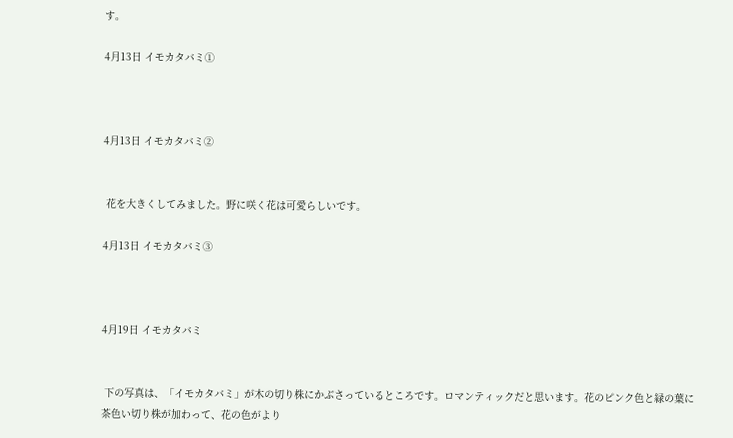す。

4月13日 イモカタバミ①



4月13日 イモカタバミ②


 花を大きくしてみました。野に咲く花は可愛らしいです。

4月13日 イモカタバミ③



4月19日 イモカタバミ


 下の写真は、「イモカタバミ」が木の切り株にかぶさっているところです。ロマンティックだと思います。花のピンク色と緑の葉に茶色い切り株が加わって、花の色がより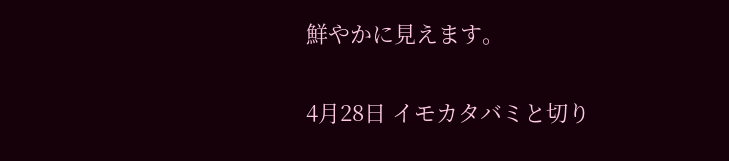鮮やかに見えます。

4月28日 イモカタバミと切り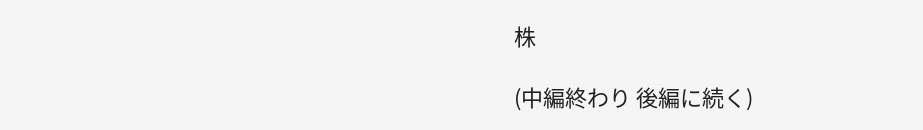株

(中編終わり 後編に続く)